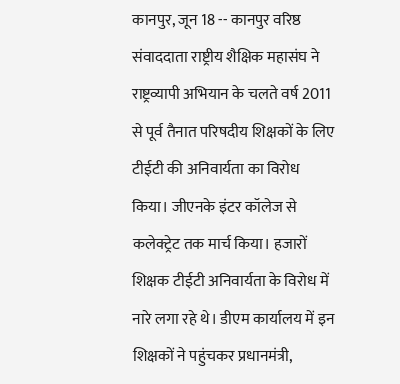कानपुर, जून 18 -- कानपुर वरिष्ठ संवाददाता राष्ट्रीय शैक्षिक महासंघ ने राष्ट्रव्यापी अभियान के चलते वर्ष 2011 से पूर्व तैनात परिषदीय शिक्षकों के लिए टीईटी की अनिवार्यता का विरोध किया। जीएनके इंटर कॉलेज से कलेक्ट्रेट तक मार्च किया। हजारों शिक्षक टीईटी अनिवार्यता के विरोध में नारे लगा रहे थे। डीएम कार्यालय में इन शिक्षकों ने पहुंचकर प्रधानमंत्री,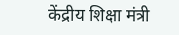केंद्रीय शिक्षा मंत्री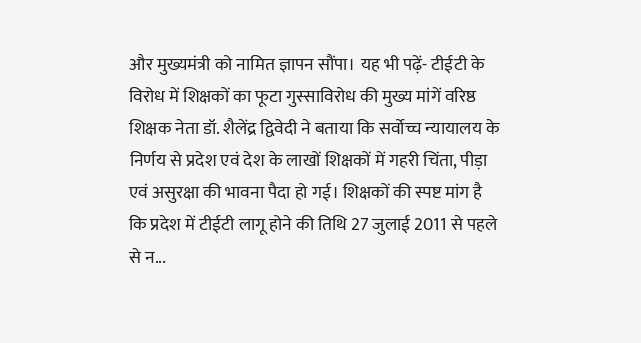और मुख्यमंत्री को नामित ज्ञापन सौंपा। यह भी पढ़ें- टीईटी के विरोध में शिक्षकों का फूटा गुस्साविरोध की मुख्य मांगें वरिष्ठ शिक्षक नेता डॉ. शैलेंद्र द्विवेदी ने बताया कि सर्वोच्च न्यायालय के निर्णय से प्रदेश एवं देश के लाखों शिक्षकों में गहरी चिंता, पीड़ा एवं असुरक्षा की भावना पैदा हो गई। शिक्षकों की स्पष्ट मांग है कि प्रदेश में टीईटी लागू होने की तिथि 27 जुलाई 2011 से पहले से न...